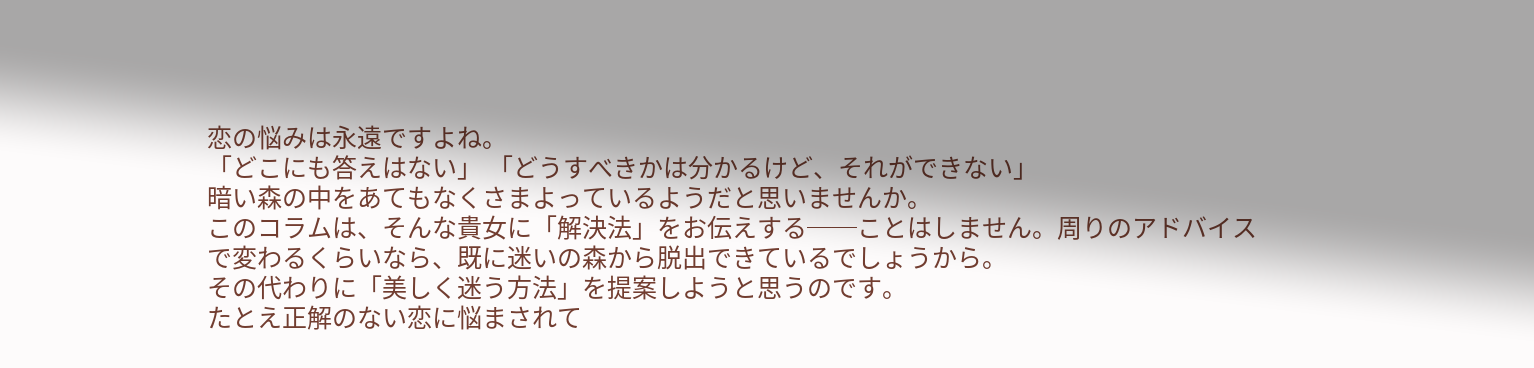恋の悩みは永遠ですよね。
「どこにも答えはない」 「どうすべきかは分かるけど、それができない」
暗い森の中をあてもなくさまよっているようだと思いませんか。
このコラムは、そんな貴女に「解決法」をお伝えする──ことはしません。周りのアドバイスで変わるくらいなら、既に迷いの森から脱出できているでしょうから。
その代わりに「美しく迷う方法」を提案しようと思うのです。
たとえ正解のない恋に悩まされて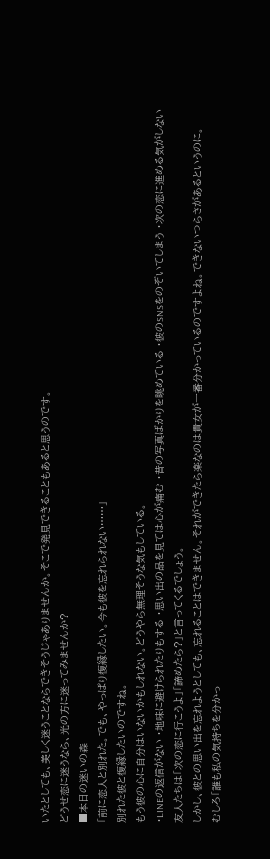いたとしても、美しく迷うことならできそうじゃありませんか。そこで発見できることもあると思うのです。
どうせ恋に迷うなら、光の方に迷ってみませんか?
■本日の迷いの森
「前に恋人と別れた。でも、やっぱり復縁したい。今も彼を忘れられない……」
別れた彼と復縁したいのですね。
もう彼の心に自分はいないかもしれない。どうやら無理そうな気もしている。
・LINEの返信がない ・地味に避けられたりもする ・思い出の品を見ては心が痛む ・昔の写真ばかりを眺めている ・彼のSNSをのぞいてしまう ・次の恋に進める気がしない
友人たちは「次の恋に行こうよ」「諦めたら?」と言ってくるでしょう。
しかし、彼との思い出を忘れようとしても、忘れることはできません。それができたら楽なのは貴女が一番分かっているのですよね。できないつらさがあるというのに。
むしろ「誰も私の気持ちを分かっ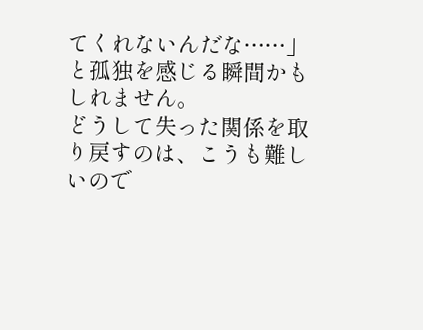てくれないんだな……」と孤独を感じる瞬間かもしれません。
どうして失った関係を取り戻すのは、こうも難しいので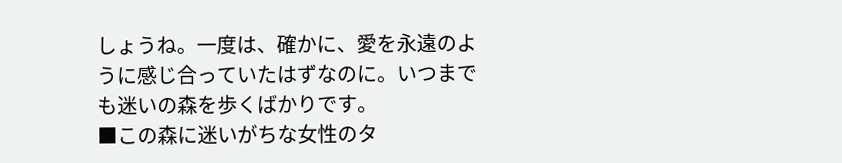しょうね。一度は、確かに、愛を永遠のように感じ合っていたはずなのに。いつまでも迷いの森を歩くばかりです。
■この森に迷いがちな女性のタ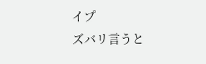イプ
ズバリ言うと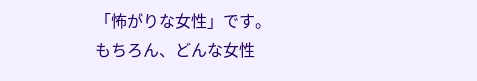「怖がりな女性」です。
もちろん、どんな女性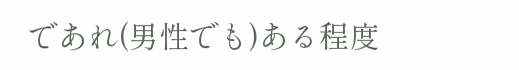であれ(男性でも)ある程度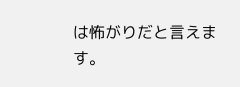は怖がりだと言えます。